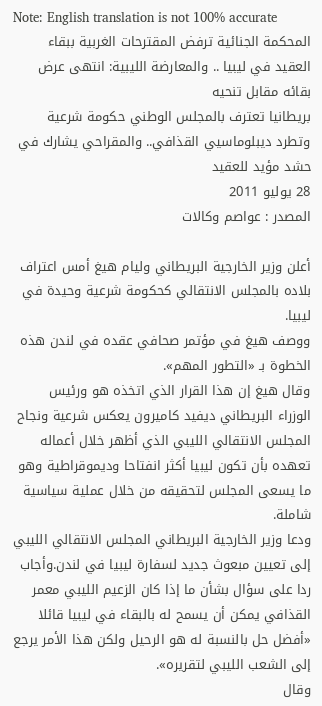Note: English translation is not 100% accurate
المحكمة الجنائية ترفض المقترحات الغربية ببقاء العقيد في ليبيا .. والمعارضة الليبية: انتهى عرض بقائه مقابل تنحيه
بريطانيا تعترف بالمجلس الوطني حكومة شرعية وتطرد ديبلوماسيي القذافي.. والمقراحي يشارك في حشد مؤيد للعقيد
28 يوليو 2011
المصدر : عواصم وكالات

أعلن وزير الخارجية البريطاني وليام هيغ أمس اعتراف بلاده بالمجلس الانتقالي كحكومة شرعية وحيدة في ليبيا.
ووصف هيغ في مؤتمر صحافي عقده في لندن هذه الخطوة بـ «التطور المهم».
وقال هيغ إن هذا القرار الذي اتخذه هو ورئيس الوزراء البريطاني ديفيد كاميرون يعكس شرعية ونجاح المجلس الانتقالي الليبي الذي أظهر خلال أعماله تعهده بأن تكون ليبيا أكثر انفتاحا وديموقراطية وهو ما يسعى المجلس لتحقيقه من خلال عملية سياسية شاملة.
ودعا وزير الخارجية البريطاني المجلس الانتقالي الليبي إلى تعيين مبعوث جديد لسفارة ليبيا في لندن.وأجاب ردا على سؤال بشأن ما إذا كان الزعيم الليبي معمر القذافي يمكن أن يسمح له بالبقاء في ليبيا قائلا «أفضل حل بالنسبة له هو الرحيل ولكن هذا الأمر يرجع إلى الشعب الليبي لتقريره».
وقال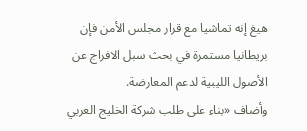هيغ إنه تماشيا مع قرار مجلس الأمن فإن بريطانيا مستمرة في بحث سبل الافراج عن الأصول الليبية لدعم المعارضة.
وأضاف «بناء على طلب شركة الخليج العربي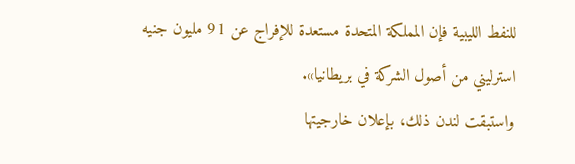للنفط الليبية فإن المملكة المتحدة مستعدة للإفراج عن 91 مليون جنيه استرليني من أصول الشركة في بريطانيا».
واستبقت لندن ذلك، بإعلان خارجيتها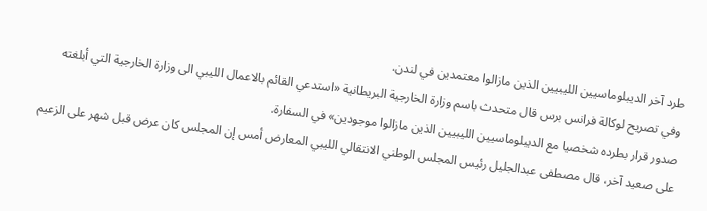طرد آخر الديبلوماسيين الليبيين الذين مازالوا معتمدين في لندن.
وفي تصريح لوكالة فرانس برس قال متحدث باسم وزارة الخارجية البريطانية «استدعي القائم بالاعمال الليبي الى وزارة الخارجية التي أبلغته صدور قرار بطرده شخصيا مع الديبلوماسيين الليبيين الذين مازالوا موجودين» في السفارة.
على صعيد آخر، قال مصطفى عبدالجليل رئيس المجلس الوطني الانتقالي الليبي المعارض أمس إن المجلس كان عرض قبل شهر على الزعيم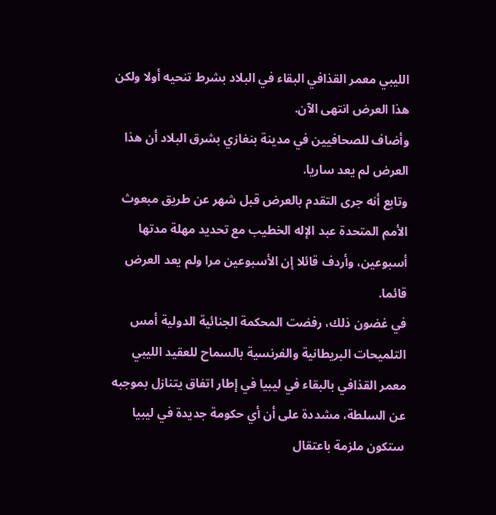الليبي معمر القذافي البقاء في البلاد بشرط تنحيه أولا ولكن هذا العرض انتهى الآن.
وأضاف للصحافيين في مدينة بنغازي بشرق البلاد أن هذا العرض لم يعد ساريا.
وتابع أنه جرى التقدم بالعرض قبل شهر عن طريق مبعوث الأمم المتحدة عبد الإله الخطيب مع تحديد مهلة مدتها أسبوعين، وأردف قائلا إن الأسبوعين مرا ولم يعد العرض قائما.
في غضون ذلك، رفضت المحكمة الجنائية الدولية أمس التلميحات البريطانية والفرنسية بالسماح للعقيد الليبي معمر القذافي بالبقاء في ليبيا في إطار اتفاق يتنازل بموجبه عن السلطة، مشددة على أن أي حكومة جديدة في ليبيا ستكون ملزمة باعتقال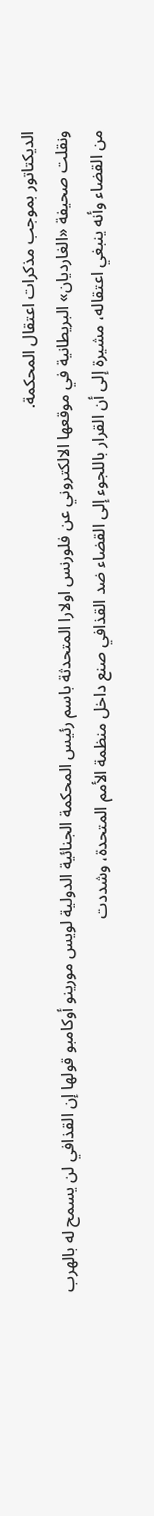الديكتاتور بموجب مذكرات اعتقال المحكمة.
ونقلت صحيفة «الغارديان» البريطانية في موقعها الالكتروني عن فلورنس اولارا المتحدثة باسم رئيس المحكمة الجنائية الدولية لويس مورينو أوكامبو قولها إن القذافي لن يسمح له بالهرب من القضاء وأنه ينبغي اعتقاله، مشيرة إلى أن القرار باللجوء إلى القضاء ضد القذافي صنع داخل منظمة الأمم المتحدة، وشددت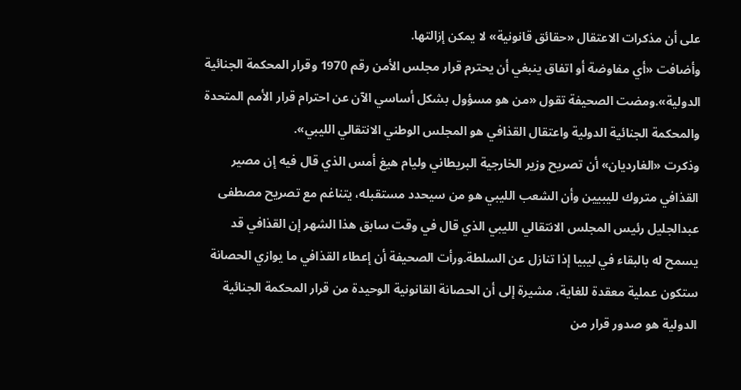على أن مذكرات الاعتقال «حقائق قانونية» لا يمكن إزالتها.
وأضافت «أي مفاوضة أو اتفاق ينبغي أن يحترم قرار مجلس الأمن رقم 1970 وقرار المحكمة الجنائية الدولية».ومضت الصحيفة تقول «من هو مسؤول بشكل أساسي الآن عن احترام قرار الأمم المتحدة والمحكمة الجنائية الدولية واعتقال القذافي هو المجلس الوطني الانتقالي الليبي».
وذكرت «الغارديان» أن تصريح وزير الخارجية البريطاني وليام هيغ أمس الذي قال فيه إن مصير القذافي متروك لليبيين وأن الشعب الليبي هو من سيحدد مستقبله، يتناغم مع تصريح مصطفى عبدالجليل رئيس المجلس الانتقالي الليبي الذي قال في وقت سابق هذا الشهر إن القذافي قد يسمح له بالبقاء في ليبيا إذا تنازل عن السلطة.ورأت الصحيفة أن إعطاء القذافي ما يوازي الحصانة ستكون عملية معقدة للغاية، مشيرة إلى أن الحصانة القانونية الوحيدة من قرار المحكمة الجنائية الدولية هو صدور قرار من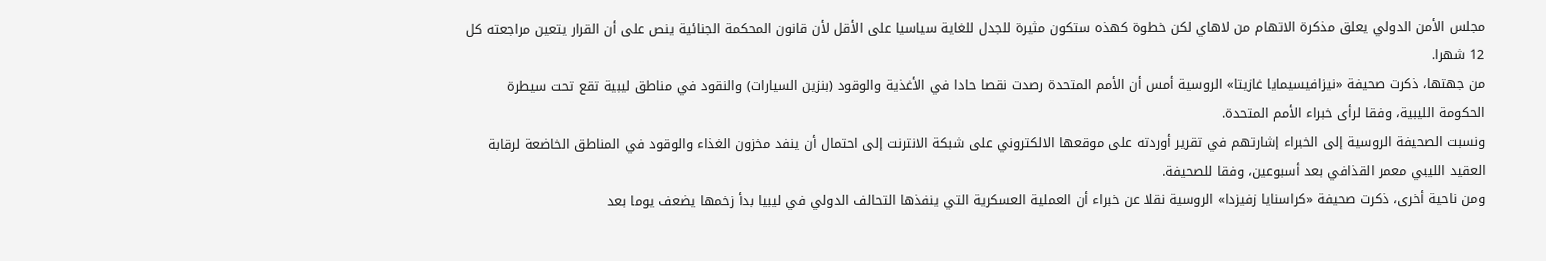مجلس الأمن الدولي يعلق مذكرة الاتهام من لاهاي لكن خطوة كهذه ستكون مثيرة للجدل للغاية سياسيا على الأقل لأن قانون المحكمة الجنائية ينص على أن القرار يتعين مراجعته كل 12 شهرا.
من جهتها، ذكرت صحيفة «نيزافيسيمايا غازيتا» الروسية أمس أن الأمم المتحدة رصدت نقصا حادا في الأغذية والوقود (بنزين السيارات) والنقود في مناطق ليبية تقع تحت سيطرة الحكومة الليبية، وفقا لرأى خبراء الأمم المتحدة.
ونسبت الصحيفة الروسية إلى الخبراء إشارتهم في تقرير أوردته على موقعها الالكتروني على شبكة الانترنت إلى احتمال أن ينفد مخزون الغذاء والوقود في المناطق الخاضعة لرقابة العقيد الليبي معمر القذافي بعد أسبوعين، وفقا للصحيفة.
ومن ناحية أخرى، ذكرت صحيفة «كراسنايا زفيزدا» الروسية نقلا عن خبراء أن العملية العسكرية التي ينفذها التحالف الدولي في ليبيا بدأ زخمها يضعف يوما بعد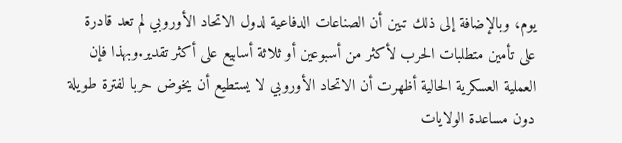يوم، وبالإضافة إلى ذلك تبين أن الصناعات الدفاعية لدول الاتحاد الأوروبي لم تعد قادرة على تأمين متطلبات الحرب لأكثر من أسبوعين أو ثلاثة أسابيع على أكثر تقدير.وبهذا فإن العملية العسكرية الحالية أظهرت أن الاتحاد الأوروبي لا يستطيع أن يخوض حربا لفترة طويلة دون مساعدة الولايات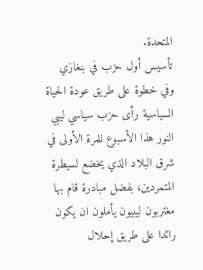المتحدة.
تأسيس أول حزب في بنغازي
وفي خطوة على طريق عودة الحياة السياسية رأى حزب سياسي ليبي النور هذا الأسبوع للمرة الأولى في شرق البلاد الذي يخضع لسيطرة المتمردين، بفضل مبادرة قام بها مغتربون ليبيون يأملون ان يكون رائدا على طريق إحلال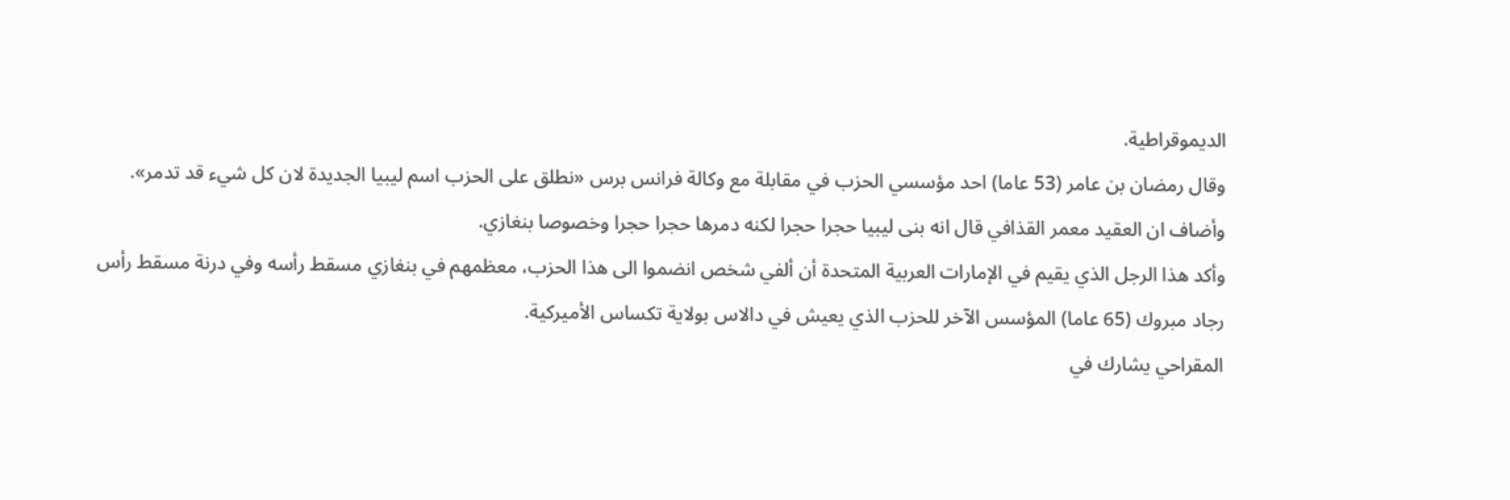الديموقراطية.
وقال رمضان بن عامر (53 عاما) احد مؤسسي الحزب في مقابلة مع وكالة فرانس برس «نطلق على الحزب اسم ليبيا الجديدة لان كل شيء قد تدمر».
وأضاف ان العقيد معمر القذافي قال انه بنى ليبيا حجرا حجرا لكنه دمرها حجرا حجرا وخصوصا بنغازي.
وأكد هذا الرجل الذي يقيم في الإمارات العربية المتحدة أن ألفي شخص انضموا الى هذا الحزب، معظمهم في بنغازي مسقط رأسه وفي درنة مسقط رأس رجاد مبروك (65 عاما) المؤسس الآخر للحزب الذي يعيش في دالاس بولاية تكساس الأميركية.
المقراحي يشارك في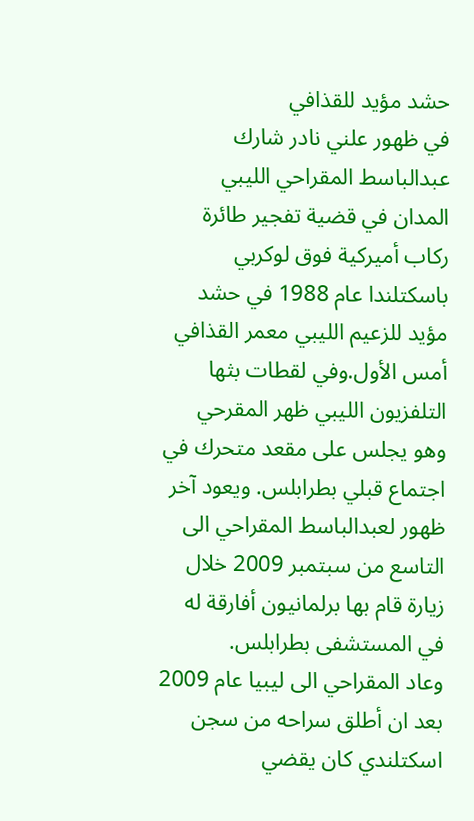حشد مؤيد للقذافي
في ظهور علني نادر شارك عبدالباسط المقراحي الليبي المدان في قضية تفجير طائرة ركاب أميركية فوق لوكربي باسكتلندا عام 1988 في حشد مؤيد للزعيم الليبي معمر القذافي أمس الأول.وفي لقطات بثها التلفزيون الليبي ظهر المقرحي وهو يجلس على مقعد متحرك في اجتماع قبلي بطرابلس. ويعود آخر ظهور لعبدالباسط المقراحي الى التاسع من سبتمبر 2009 خلال زيارة قام بها برلمانيون أفارقة له في المستشفى بطرابلس.
وعاد المقراحي الى ليبيا عام 2009 بعد ان أطلق سراحه من سجن اسكتلندي كان يقضي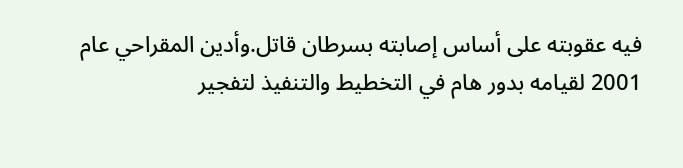فيه عقوبته على أساس إصابته بسرطان قاتل.وأدين المقراحي عام 2001 لقيامه بدور هام في التخطيط والتنفيذ لتفجير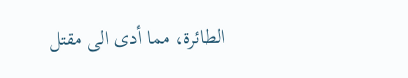الطائرة، مما أدى الى مقتل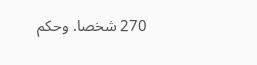270 شخصا. وحكم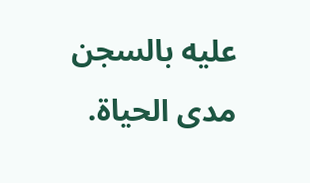عليه بالسجن مدى الحياة.